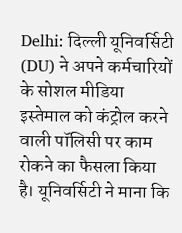Delhi: दिल्ली यूनिवर्सिटी (DU) ने अपने कर्मचारियों के सोशल मीडिया इस्तेमाल को कंट्रोल करने वाली पॉलिसी पर काम रोकने का फैसला किया है। यूनिवर्सिटी ने माना कि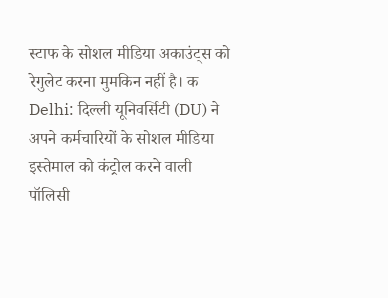स्टाफ के सोशल मीडिया अकाउंट्स को रेगुलेट करना मुमकिन नहीं है। क
Delhi: दिल्ली यूनिवर्सिटी (DU) ने अपने कर्मचारियों के सोशल मीडिया इस्तेमाल को कंट्रोल करने वाली पॉलिसी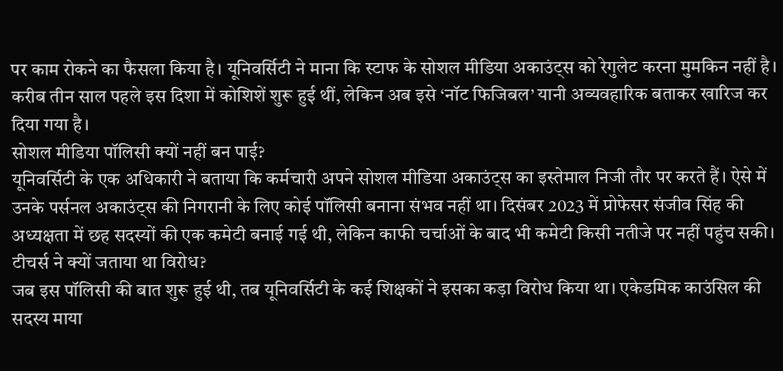पर काम रोकने का फैसला किया है। यूनिवर्सिटी ने माना कि स्टाफ के सोशल मीडिया अकाउंट्स को रेगुलेट करना मुमकिन नहीं है। करीब तीन साल पहले इस दिशा में कोशिशें शुरू हुई थीं, लेकिन अब इसे ‘नॉट फिजिबल’ यानी अव्यवहारिक बताकर खारिज कर दिया गया है।
सोशल मीडिया पॉलिसी क्यों नहीं बन पाई?
यूनिवर्सिटी के एक अधिकारी ने बताया कि कर्मचारी अपने सोशल मीडिया अकाउंट्स का इस्तेमाल निजी तौर पर करते हैं। ऐसे में उनके पर्सनल अकाउंट्स की निगरानी के लिए कोई पॉलिसी बनाना संभव नहीं था। दिसंबर 2023 में प्रोफेसर संजीव सिंह की अध्यक्षता में छह सदस्यों की एक कमेटी बनाई गई थी, लेकिन काफी चर्चाओं के बाद भी कमेटी किसी नतीजे पर नहीं पहुंच सकी।
टीचर्स ने क्यों जताया था विरोध?
जब इस पॉलिसी की बात शुरू हुई थी, तब यूनिवर्सिटी के कई शिक्षकों ने इसका कड़ा विरोध किया था। एकेडमिक काउंसिल की सदस्य माया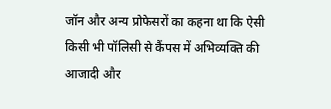जॉन और अन्य प्रोफेसरों का कहना था कि ऐसी किसी भी पॉलिसी से कैंपस में अभिव्यक्ति की आजादी और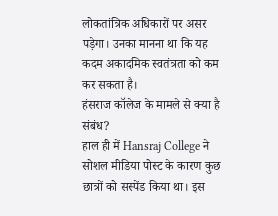लोकतांत्रिक अधिकारों पर असर पड़ेगा। उनका मानना था कि यह कदम अकादमिक स्वतंत्रता को कम कर सकता है।
हंसराज कॉलेज के मामले से क्या है संबंध?
हाल ही में Hansraj College ने सोशल मीडिया पोस्ट के कारण कुछ छात्रों को सस्पेंड किया था। इस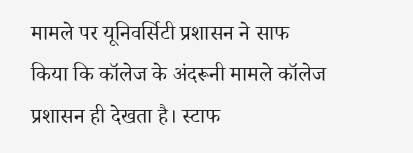मामले पर यूनिवर्सिटी प्रशासन ने साफ किया कि कॉलेज के अंदरूनी मामले कॉलेज प्रशासन ही देखता है। स्टाफ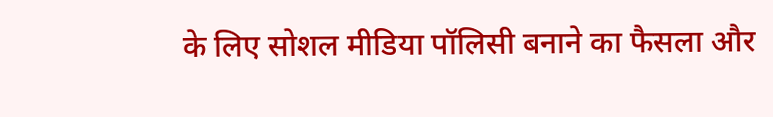के लिए सोशल मीडिया पॉलिसी बनाने का फैसला और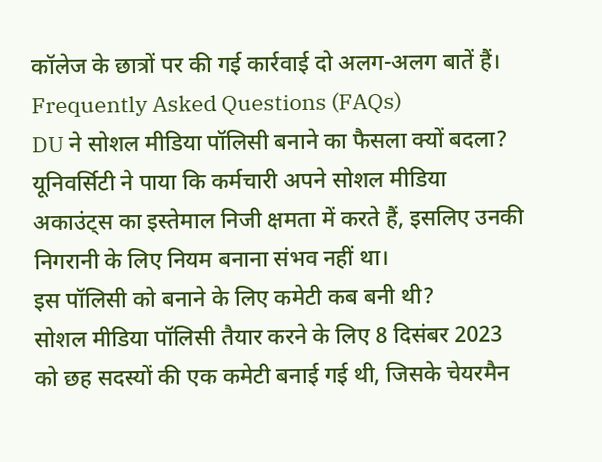कॉलेज के छात्रों पर की गई कार्रवाई दो अलग-अलग बातें हैं।
Frequently Asked Questions (FAQs)
DU ने सोशल मीडिया पॉलिसी बनाने का फैसला क्यों बदला?
यूनिवर्सिटी ने पाया कि कर्मचारी अपने सोशल मीडिया अकाउंट्स का इस्तेमाल निजी क्षमता में करते हैं, इसलिए उनकी निगरानी के लिए नियम बनाना संभव नहीं था।
इस पॉलिसी को बनाने के लिए कमेटी कब बनी थी?
सोशल मीडिया पॉलिसी तैयार करने के लिए 8 दिसंबर 2023 को छह सदस्यों की एक कमेटी बनाई गई थी, जिसके चेयरमैन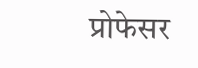प्रोफेसर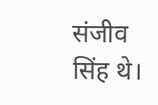संजीव सिंह थे।